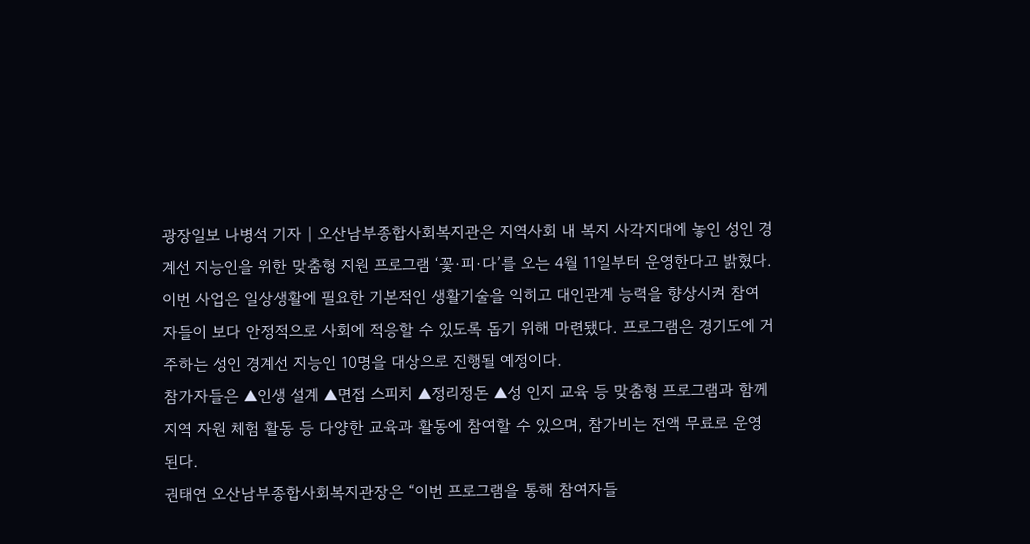광장일보 나병석 기자 | 오산남부종합사회복지관은 지역사회 내 복지 사각지대에 놓인 성인 경계선 지능인을 위한 맞춤형 지원 프로그램 ‘꽃·피·다’를 오는 4월 11일부터 운영한다고 밝혔다.
이번 사업은 일상생활에 필요한 기본적인 생활기술을 익히고 대인관계 능력을 향상시켜 참여자들이 보다 안정적으로 사회에 적응할 수 있도록 돕기 위해 마련됐다. 프로그램은 경기도에 거주하는 성인 경계선 지능인 10명을 대상으로 진행될 예정이다.
참가자들은 ▲인생 설계 ▲면접 스피치 ▲정리정돈 ▲성 인지 교육 등 맞춤형 프로그램과 함께 지역 자원 체험 활동 등 다양한 교육과 활동에 참여할 수 있으며, 참가비는 전액 무료로 운영된다.
권태연 오산남부종합사회복지관장은 “이번 프로그램을 통해 참여자들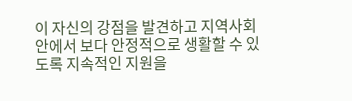이 자신의 강점을 발견하고 지역사회 안에서 보다 안정적으로 생활할 수 있도록 지속적인 지원을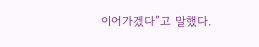이어가겠다”고 말했다.